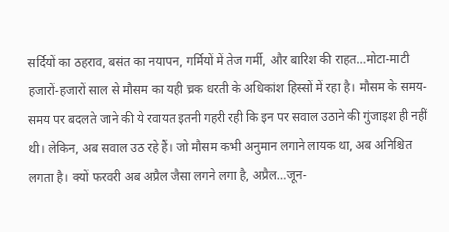सर्दियों का ठहराव, बसंत का नयापन, गर्मियों में तेज गर्मी, और बारिश की राहत…मोटा-माटी हजारों-हजारों साल से मौसम का यही च्रक धरती के अधिकांश हिस्सों में रहा है। मौसम के समय-समय पर बदलते जाने की ये रवायत इतनी गहरी रही कि इन पर सवाल उठाने की गुंजाइश ही नहीं थी। लेकिन, अब सवाल उठ रहे हैं। जो मौसम कभी अनुमान लगाने लायक था, अब अनिश्चित लगता है। क्यों फरवरी अब अप्रैल जैसा लगने लगा है, अप्रैल…जून-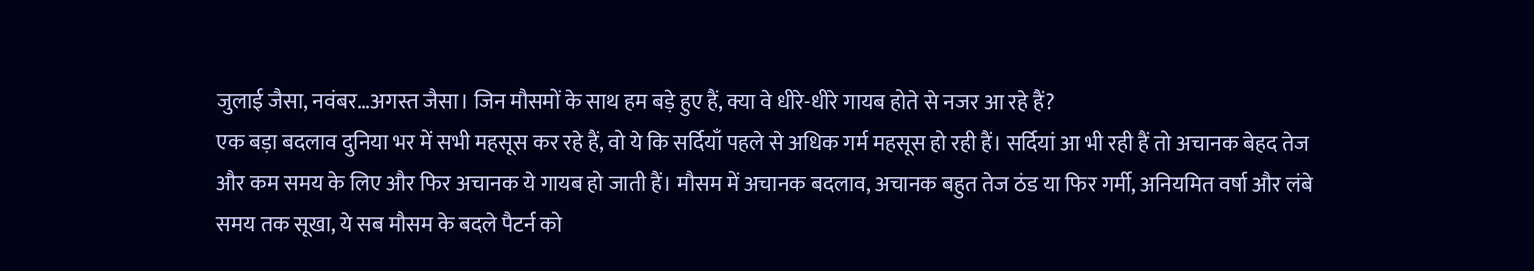जुलाई जैसा, नवंबर…अगस्त जैसा। जिन मौसमों के साथ हम बड़े हुए हैं, क्या वे धीरे-धीरे गायब होते से नजर आ रहे हैं?
एक बड़ा बदलाव दुनिया भर में सभी महसूस कर रहे हैं, वो ये कि सर्दियाँ पहले से अधिक गर्म महसूस हो रही हैं। सर्दियां आ भी रही हैं तो अचानक बेहद तेज और कम समय के लिए और फिर अचानक ये गायब हो जाती हैं। मौसम में अचानक बदलाव, अचानक बहुत तेज ठंड या फिर गर्मी, अनियमित वर्षा और लंबे समय तक सूखा, ये सब मौसम के बदले पैटर्न को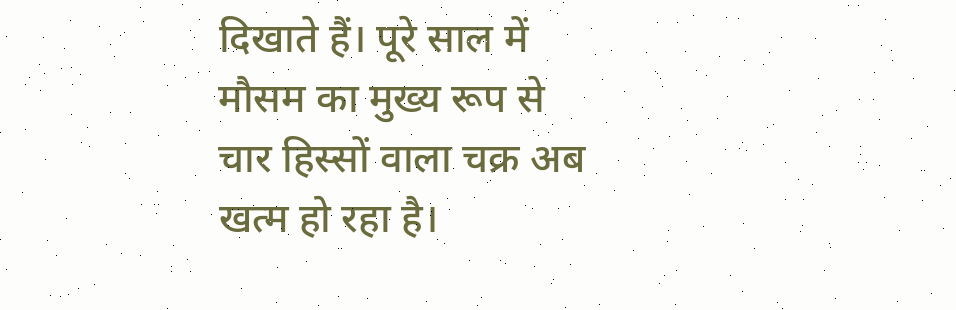दिखाते हैं। पूरे साल में मौसम का मुख्य रूप से चार हिस्सों वाला चक्र अब खत्म हो रहा है।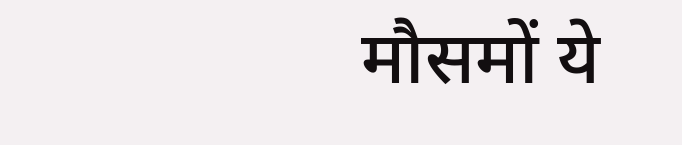मौसमों ये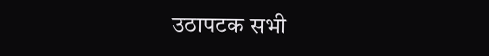उठापटक सभी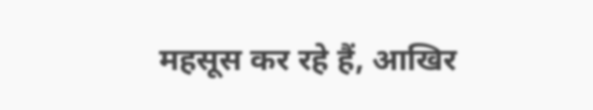महसूस कर रहे हैं, आखिर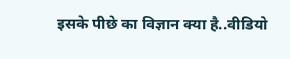इसके पीछे का विज्ञान क्या है..वीडियो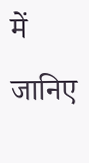में जानिए